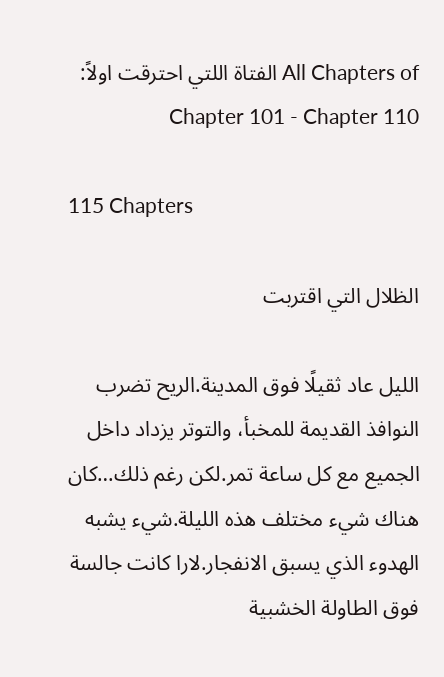All Chapters of الفتاة اللتي احترقت اولاً: Chapter 101 - Chapter 110

115 Chapters

الظلال التي اقتربت

الليل عاد ثقيلًا فوق المدينة.الريح تضرب النوافذ القديمة للمخبأ، والتوتر يزداد داخل الجميع مع كل ساعة تمر.لكن رغم ذلك…كان هناك شيء مختلف هذه الليلة.شيء يشبه الهدوء الذي يسبق الانفجار.لارا كانت جالسة فوق الطاولة الخشبية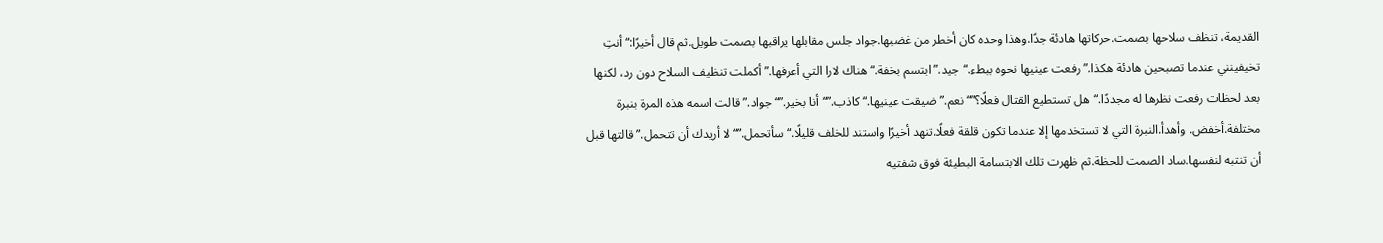القديمة، تنظف سلاحها بصمت.حركاتها هادئة جدًا.وهذا وحده كان أخطر من غضبها.جواد جلس مقابلها يراقبها بصمت طويل.ثم قال أخيرًا:“أنتِ تخيفينني عندما تصبحين هادئة هكذا.”رفعت عينيها نحوه ببطء.“جيد.”ابتسم بخفة.“هناك لارا التي أعرفها.”أكملت تنظيف السلاح دون رد، لكنها بعد لحظات رفعت نظرها له مجددًا.“هل تستطيع القتال فعلًا؟”“نعم.”ضيقت عينيها.“كاذب.”“أنا بخير.”“جواد.”قالت اسمه هذه المرة بنبرة مختلفة.أخفض. وأهدأ.النبرة التي لا تستخدمها إلا عندما تكون قلقة فعلًا.تنهد أخيرًا واستند للخلف قليلًا.“سأتحمل.”“لا أريدك أن تتحمل.”قالتها قبل أن تنتبه لنفسها.ساد الصمت للحظة.ثم ظهرت تلك الابتسامة البطيئة فوق شفتيه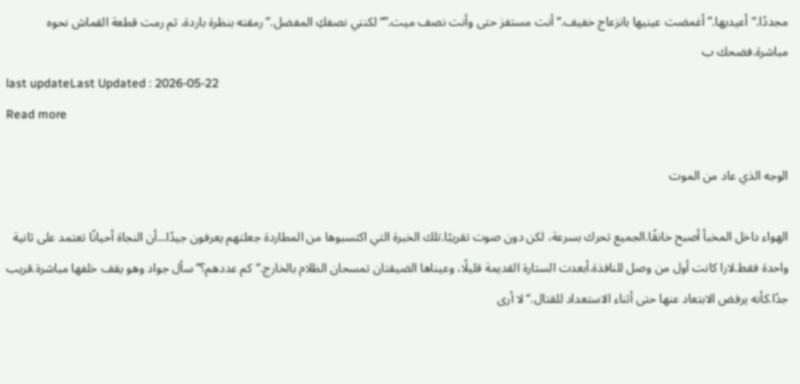مجددًا.“أعيديها.”أغمضت عينيها بانزعاج خفيف.“أنت مستفز حتى وأنت نصف ميت.”“لكنني نصفكِ المفضل.”رمقته بنظرة باردة، ثم رمت قطعة القماش نحوه مباشرة.فضحك ب
last updateLast Updated : 2026-05-22
Read more

الوجه الذي عاد من الموت

الهواء داخل المخبأ أصبح خانقًا.الجميع تحرك بسرعة، لكن دون صوت تقريبًا.تلك الخبرة التي اكتسبوها من المطاردة جعلتهم يعرفون جيدًا…أن النجاة أحيانًا تعتمد على ثانية واحدة فقط.لارا كانت أول من وصل للنافذة.أبعدت الستارة القديمة قليلًا، وعيناها الضيقتان تمسحان الظلام بالخارج.“كم عددهم؟”سأل جواد وهو يقف خلفها مباشرة.قريب جدًا.كأنه يرفض الابتعاد عنها حتى أثناء الاستعداد للقتال.“لا أرى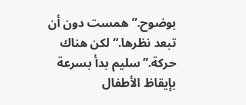بوضوح.”همست دون أن تبعد نظرها.“لكن هناك حركة.”سليم بدأ بسرعة بإيقاظ الأطفال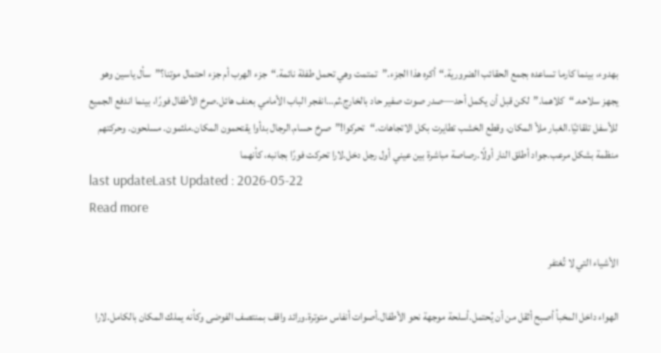بهدوء، بينما كارما تساعده بجمع الحقائب الضرورية.“أكره هذا الجزء.”تمتمت وهي تحمل طفلة نائمة.“جزء الهرب أم جزء احتمال موتنا؟”سأل ياسين وهو يجهز سلاحه.“كلاهما.”لكن قبل أن يكمل أحد—صدر صوت صفير حاد بالخارج.ثم…انفجر الباب الأمامي بعنف هائل.صرخ الأطفال فورًا، بينما اندفع الجميع للأسفل تلقائيًا.الغبار ملأ المكان، وقطع الخشب تطايرت بكل الاتجاهات.“تحركوا!”صرخ حسام.الرجال بدأوا يقتحمون المكان.ملثمون. مسلحون. وحركتهم منظمة بشكل مرعب.جواد أطلق النار أولًا.رصاصة مباشرة بين عيني أول رجل دخل.لارا تحركت فورًا بجانبه، كأنهما
last updateLast Updated : 2026-05-22
Read more

الأشياء التي لا تُغتفر

الهواء داخل المخبأ أصبح أثقل من أن يُحتمل.أسلحة موجهة نحو الأطفال.أصوات أنفاس متوترة.ورائد واقف بمنتصف الفوضى وكأنه يملك المكان بالكامل.لارا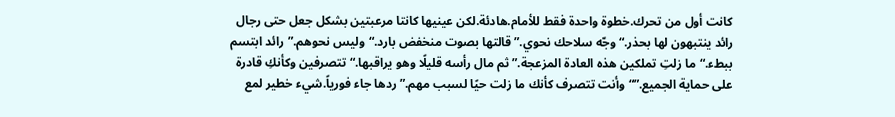كانت أول من تحرك.خطوة واحدة فقط للأمام.هادئة.لكن عينيها كانتا مرعبتين بشكل جعل حتى رجال رائد ينتبهون لها بحذر.“وجّه سلاحك نحوي.”قالتها بصوت منخفض بارد.“وليس نحوهم.”رائد ابتسم ببطء.“ما زلتِ تملكين هذه العادة المزعجة.”ثم مال رأسه قليلًا وهو يراقبها.“تتصرفين وكأنكِ قادرة على حماية الجميع.”“وأنت تتصرف كأنك ما زلت حيًا لسبب مهم.”ردها جاء فورياً.شيء خطير لمع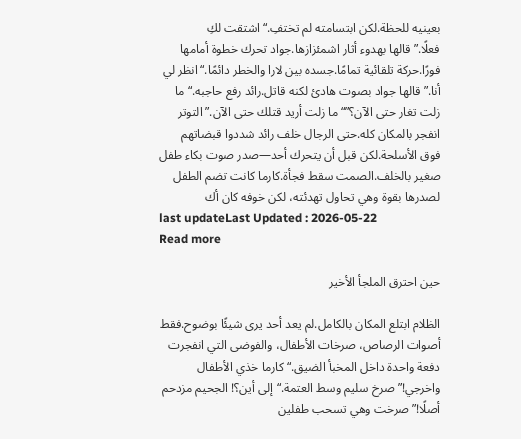بعينيه للحظة.لكن ابتسامته لم تختفِ.“اشتقت لكِ فعلًا.”قالها بهدوء أثار اشمئزازها.جواد تحرك خطوة أمامها فورًا.حركة تلقائية تمامًا.جسده بين لارا والخطر دائمًا.“انظر لي أنا.”قالها جواد بصوت هادئ لكنه قاتل.رائد رفع حاجبه.“ما زلت تغار حتى الآن؟”“ما زلت أريد قتلك حتى الآن.”التوتر انفجر بالمكان كله.حتى الرجال خلف رائد شددوا قبضاتهم فوق الأسلحة.لكن قبل أن يتحرك أحد—صدر صوت بكاء طفل صغير بالخلف.الصمت سقط فجأة.كارما كانت تضم الطفل لصدرها بقوة وهي تحاول تهدئته، لكن خوفه كان أك
last updateLast Updated : 2026-05-22
Read more

حين احترق الملجأ الأخير

الظلام ابتلع المكان بالكامل.لم يعد أحد يرى شيئًا بوضوح.فقط أصوات الرصاص، صرخات الأطفال، والفوضى التي انفجرت دفعة واحدة داخل المخبأ الضيق.“كارما خذي الأطفال واخرجي!”صرخ سليم وسط العتمة.“إلى أين؟! الجحيم مزدحم أصلًا!”صرخت وهي تسحب طفلين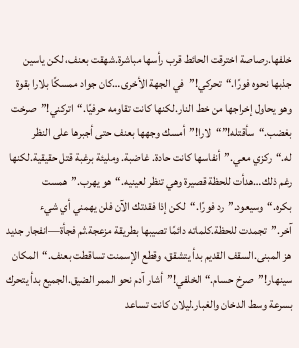خلفها.رصاصة اخترقت الحائط قرب رأسها مباشرة.شهقت بعنف، لكن ياسين جذبها نحوه فورًا.“تحركي!”في الجهة الأخرى…كان جواد ممسكًا بلارا بقوة وهو يحاول إخراجها من خط النار.لكنها كانت تقاومه حرفيًا.“اتركني!”صرخت بغضب.“سأقتله!”“لارا!”أمسك وجهها بعنف حتى أجبرها على النظر له.“ركزي معي.”أنفاسها كانت حادة. غاضبة. ومليئة برغبة قتل حقيقية.لكنها رغم ذلك…هدأت للحظة قصيرة وهي تنظر لعينيه.“هو يهرب.”همست بكره.“وسيعود.”رد فورًا.“لكن إذا فقدتك الآن فلن يهمني أي شيء آخر.”تجمدت للحظة.كلماته دائمًا تصيبها بطريقة مزعجة.ثم فجأة—انفجار جديد هز المبنى.السقف القديم بدأ يتشقق، وقطع الإسمنت تساقطت بعنف.“المكان سينهار!”صرخ حسام.“الخلفي!”أشار آدم نحو الممر الضيق.الجميع بدأ يتحرك بسرعة وسط الدخان والغبار.ليلان كانت تساعد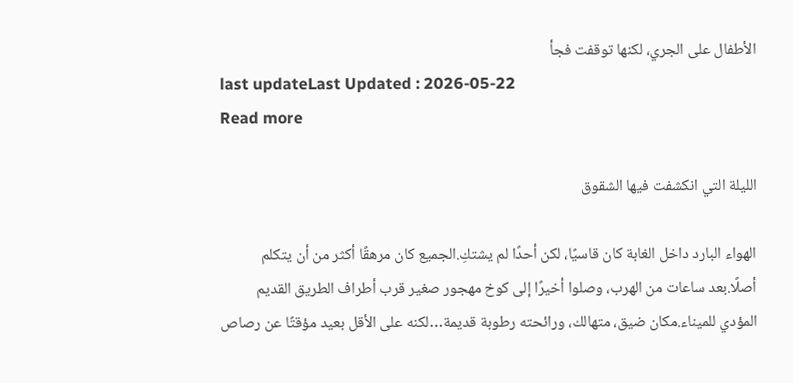الأطفال على الجري، لكنها توقفت فجأ
last updateLast Updated : 2026-05-22
Read more

الليلة التي انكشفت فيها الشقوق

الهواء البارد داخل الغابة كان قاسيًا، لكن أحدًا لم يشتكِ.الجميع كان مرهقًا أكثر من أن يتكلم أصلًا.بعد ساعات من الهرب، وصلوا أخيرًا إلى كوخ مهجور صغير قرب أطراف الطريق القديم المؤدي للميناء.مكان ضيق، متهالك، ورائحته رطوبة قديمة…لكنه على الأقل بعيد مؤقتًا عن رصاص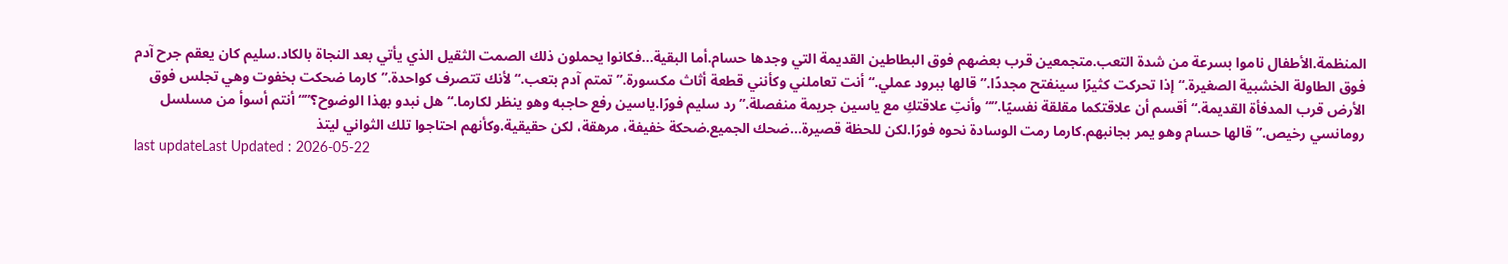المنظمة.الأطفال ناموا بسرعة من شدة التعب.متجمعين قرب بعضهم فوق البطاطين القديمة التي وجدها حسام.أما البقية…فكانوا يحملون ذلك الصمت الثقيل الذي يأتي بعد النجاة بالكاد.سليم كان يعقم جرح آدم فوق الطاولة الخشبية الصغيرة.“إذا تحركت كثيرًا سينفتح مجددًا.”قالها ببرود عملي.“أنت تعاملني وكأنني قطعة أثاث مكسورة.”تمتم آدم بتعب.“لأنك تتصرف كواحدة.”كارما ضحكت بخفوت وهي تجلس فوق الأرض قرب المدفأة القديمة.“أقسم أن علاقتكما مقلقة نفسيًا.”“وأنتِ علاقتكِ مع ياسين جريمة منفصلة.”رد سليم فورًا.ياسين رفع حاجبه وهو ينظر لكارما.“هل نبدو بهذا الوضوح؟”“أنتم أسوأ من مسلسل رومانسي رخيص.”قالها حسام وهو يمر بجانبهم.كارما رمت الوسادة نحوه فورًا.لكن للحظة قصيرة…ضحك الجميع.ضحكة خفيفة، مرهقة، لكن حقيقية.وكأنهم احتاجوا تلك الثواني ليتذ
last updateLast Updated : 2026-05-22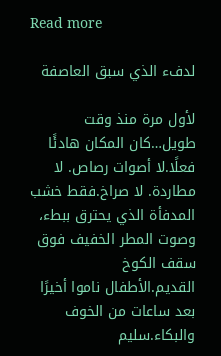Read more

لدفء الذي سبق العاصفة

لأول مرة منذ وقت طويل…كان المكان هادئًا فعلًا.لا أصوات رصاص. لا مطاردة. لا صراخ.فقط خشب المدفأة الذي يحترق ببطء، وصوت المطر الخفيف فوق سقف الكوخ القديم.الأطفال ناموا أخيرًا بعد ساعات من الخوف والبكاء.سليم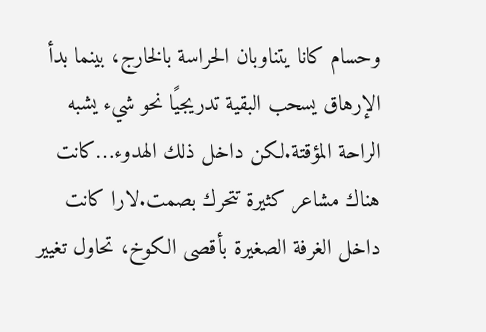وحسام كانا يتناوبان الحراسة بالخارج، بينما بدأ الإرهاق يسحب البقية تدريجيًا نحو شيء يشبه الراحة المؤقتة.لكن داخل ذلك الهدوء…كانت هناك مشاعر كثيرة تتحرك بصمت.لارا كانت داخل الغرفة الصغيرة بأقصى الكوخ، تحاول تغيير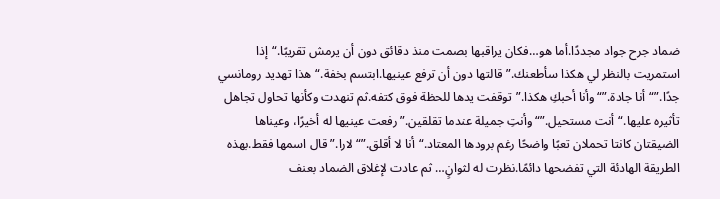ضماد جرح جواد مجددًا.أما هو…فكان يراقبها بصمت منذ دقائق دون أن يرمش تقريبًا.“إذا استمريت بالنظر لي هكذا سأطعنك.”قالتها دون أن ترفع عينيها.ابتسم بخفة.“هذا تهديد رومانسي جدًا.”“أنا جادة.”“وأنا أحبكِ هكذا.”توقفت يدها للحظة فوق كتفه.ثم تنهدت وكأنها تحاول تجاهل تأثيره عليها.“أنت مستحيل.”“وأنتِ جميلة عندما تقلقين.”رفعت عينيها له أخيرًا، وعيناها الضيقتان كانتا تحملان تعبًا واضحًا رغم برودها المعتاد.“أنا لا أقلق.”“لارا.”قال اسمها فقط.بهذه الطريقة الهادئة التي تفضحها دائمًا.نظرت له لثوانٍ… ثم عادت لإغلاق الضماد بعنف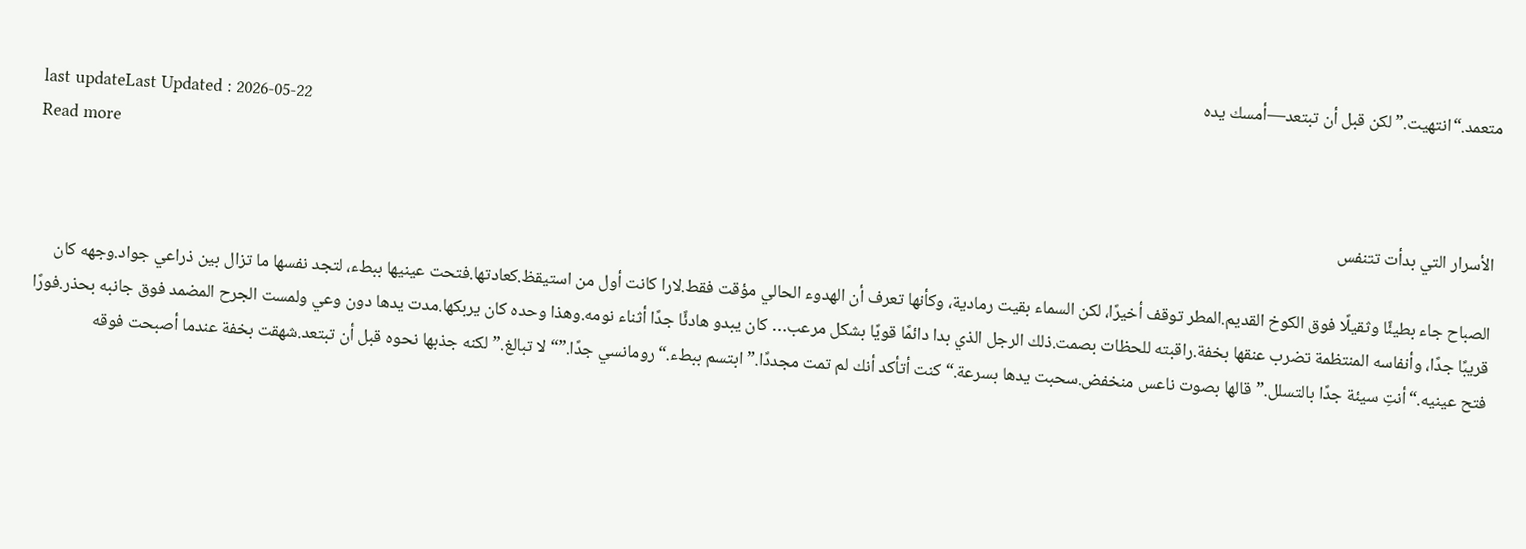متعمد.“انتهيت.”لكن قبل أن تبتعد—أمسك يده
last updateLast Updated : 2026-05-22
Read more

الأسرار التي بدأت تتنفس

الصباح جاء بطيئًا وثقيلًا فوق الكوخ القديم.المطر توقف أخيرًا، لكن السماء بقيت رمادية، وكأنها تعرف أن الهدوء الحالي مؤقت فقط.لارا كانت أول من استيقظ.كعادتها.فتحت عينيها ببطء، لتجد نفسها ما تزال بين ذراعي جواد.وجهه كان قريبًا جدًا، وأنفاسه المنتظمة تضرب عنقها بخفة.راقبته للحظات بصمت.ذلك الرجل الذي بدا دائمًا قويًا بشكل مرعب… كان يبدو هادئًا جدًا أثناء نومه.وهذا وحده كان يربكها.مدت يدها دون وعي ولمست الجرح المضمد فوق جانبه بحذر.فورًا فتح عينيه.“أنتِ سيئة جدًا بالتسلل.”قالها بصوت ناعس منخفض.سحبت يدها بسرعة.“كنت أتأكد أنك لم تمت مجددًا.”ابتسم ببطء.“رومانسي جدًا.”“لا تبالغ.”لكنه جذبها نحوه قبل أن تبتعد.شهقت بخفة عندما أصبحت فوقه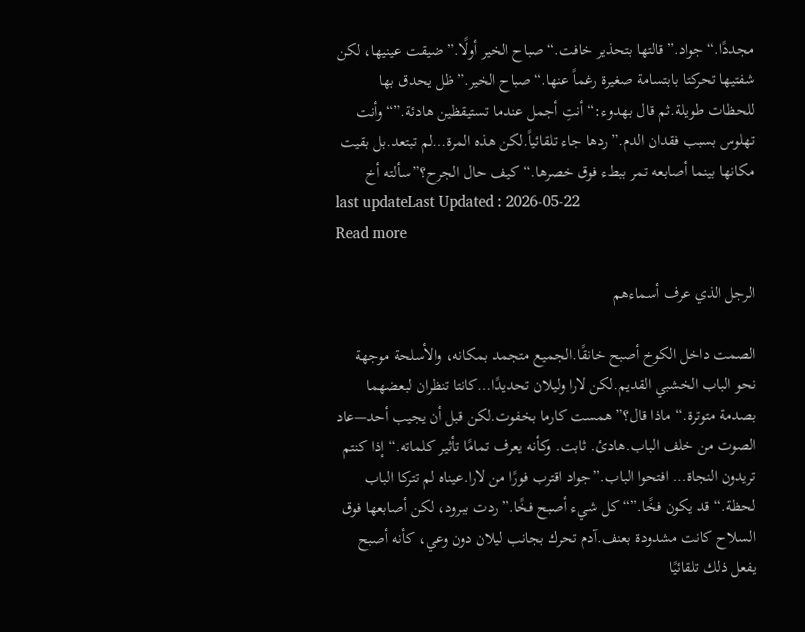مجددًا.“جواد.”قالتها بتحذير خافت.“صباح الخير أولًا.”ضيقت عينيها، لكن شفتيها تحركتا بابتسامة صغيرة رغماً عنها.“صباح الخير.”ظل يحدق بها للحظات طويلة.ثم قال بهدوء:“أنتِ أجمل عندما تستيقظين هادئة.”“وأنت تهلوس بسبب فقدان الدم.”ردها جاء تلقائياً.لكن هذه المرة…لم تبتعد.بل بقيت مكانها بينما أصابعه تمر ببطء فوق خصرها.“كيف حال الجرح؟”سألته أخ
last updateLast Updated : 2026-05-22
Read more

الرجل الذي عرف أسماءهم

الصمت داخل الكوخ أصبح خانقًا.الجميع متجمد بمكانه، والأسلحة موجهة نحو الباب الخشبي القديم.لكن لارا وليلان تحديدًا…كانتا تنظران لبعضهما بصدمة متوترة.“ماذا قال؟”همست كارما بخفوت.لكن قبل أن يجيب أحد—عاد الصوت من خلف الباب.هادئ. ثابت. وكأنه يعرف تمامًا تأثير كلماته.“إذا كنتم تريدون النجاة… افتحوا الباب.”جواد اقترب فورًا من لارا.عيناه لم تتركا الباب لحظة.“قد يكون فخًا.”“كل شيء أصبح فخًا.”ردت ببرود، لكن أصابعها فوق السلاح كانت مشدودة بعنف.آدم تحرك بجانب ليلان دون وعي، كأنه أصبح يفعل ذلك تلقائيًا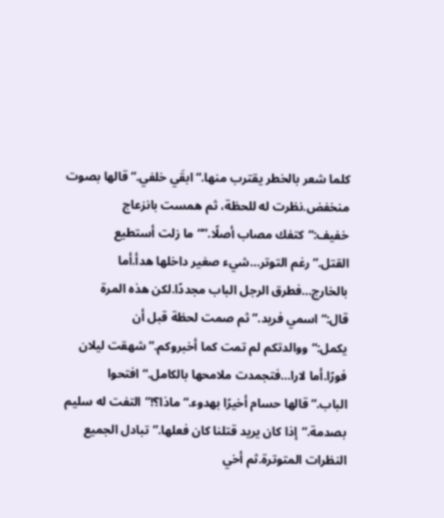كلما شعر بالخطر يقترب منها.“ابقَي خلفي.”قالها بصوت منخفض.نظرت له للحظة، ثم همست بانزعاج خفيف:“كتفك مصاب أصلًا.”“ما زلت أستطيع القتل.”رغم التوتر…شيء صغير داخلها هدأ.أما بالخارج…فطرق الرجل الباب مجددًا.لكن هذه المرة قال:“اسمي فريد.”ثم صمت لحظة قبل أن يكمل:“ووالدتكم لم تمت كما أخبروكم.”شهقت ليلان فورًا.أما لارا…فتجمدت ملامحها بالكامل.“افتحوا الباب.”قالها حسام أخيرًا بهدوء.“ماذا؟!”التفت له سليم بصدمة.“إذا كان يريد قتلنا كان فعلها.”تبادل الجميع النظرات المتوترة.ثم أخي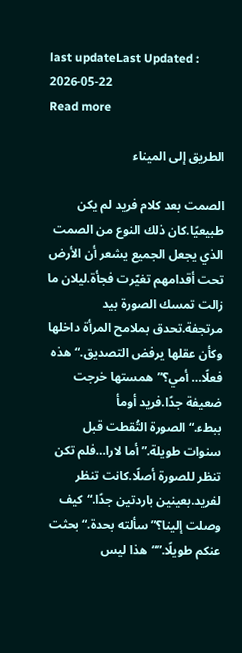last updateLast Updated : 2026-05-22
Read more

الطريق إلى الميناء

الصمت بعد كلام فريد لم يكن طبيعيًا.كان ذلك النوع من الصمت الذي يجعل الجميع يشعر أن الأرض تحت أقدامهم تغيّرت فجأة.ليلان ما زالت تمسك الصورة بيد مرتجفة.تحدق بملامح المرأة داخلها وكأن عقلها يرفض التصديق.“هذه فعلًا… أمي؟”همستها خرجت ضعيفة جدًا.فريد أومأ ببطء.“الصورة التُقطت قبل سنوات طويلة.”أما لارا…فلم تكن تنظر للصورة أصلًا.كانت تنظر لفريد.بعينين باردتين جدًا.“كيف وصلت إلينا؟”سألته بحدة.“بحثت عنكم طويلًا.”“هذا ليس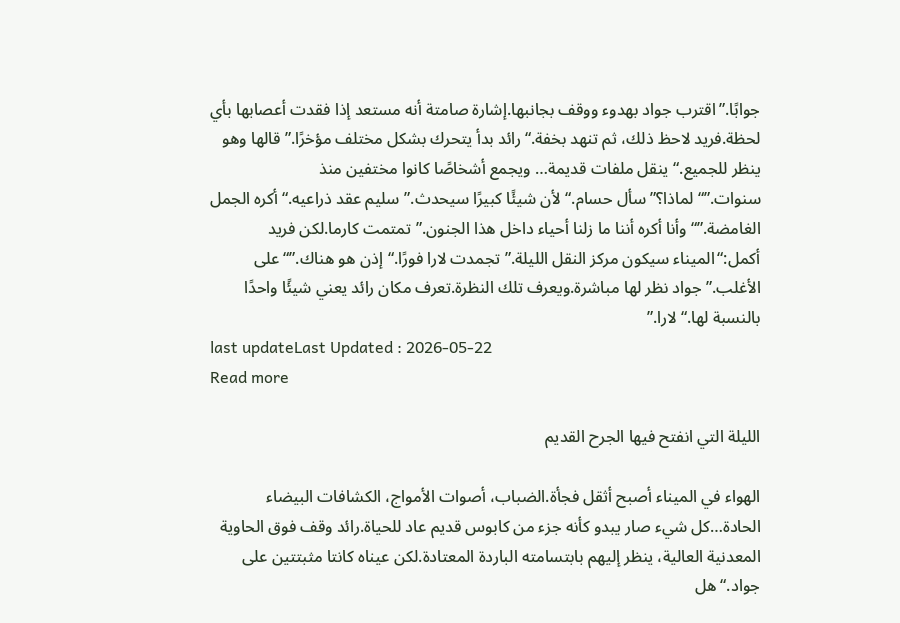جوابًا.”اقترب جواد بهدوء ووقف بجانبها.إشارة صامتة أنه مستعد إذا فقدت أعصابها بأي لحظة.فريد لاحظ ذلك، ثم تنهد بخفة.“رائد بدأ يتحرك بشكل مختلف مؤخرًا.”قالها وهو ينظر للجميع.“ينقل ملفات قديمة… ويجمع أشخاصًا كانوا مختفين منذ سنوات.”“لماذا؟”سأل حسام.“لأن شيئًا كبيرًا سيحدث.”سليم عقد ذراعيه.“أكره الجمل الغامضة.”“وأنا أكره أننا ما زلنا أحياء داخل هذا الجنون.”تمتمت كارما.لكن فريد أكمل:“الميناء سيكون مركز النقل الليلة.”تجمدت لارا فورًا.“إذن هو هناك.”“على الأغلب.”جواد نظر لها مباشرة.ويعرف تلك النظرة.تعرف مكان رائد يعني شيئًا واحدًا بالنسبة لها.“لارا.”
last updateLast Updated : 2026-05-22
Read more

الليلة التي انفتح فيها الجرح القديم

الهواء في الميناء أصبح أثقل فجأة.الضباب، أصوات الأمواج، الكشافات البيضاء الحادة…كل شيء صار يبدو كأنه جزء من كابوس قديم عاد للحياة.رائد وقف فوق الحاوية المعدنية العالية، ينظر إليهم بابتسامته الباردة المعتادة.لكن عيناه كانتا مثبتتين على جواد.“هل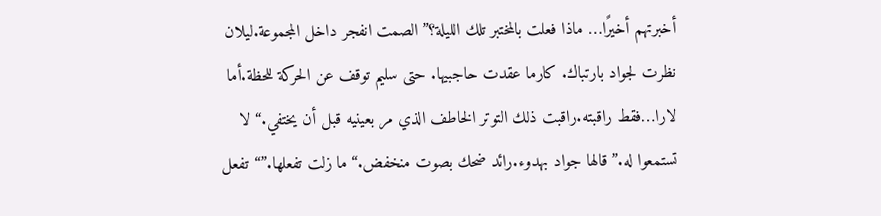أخبرتهم أخيرًا… ماذا فعلت بالمختبر تلك الليلة؟”الصمت انفجر داخل المجموعة.ليلان نظرت لجواد بارتباك. كارما عقدت حاجبيها. حتى سليم توقف عن الحركة للحظة.أما لارا…فقط راقبته.راقبت ذلك التوتر الخاطف الذي مر بعينيه قبل أن يختفي.“لا تستمعوا له.”قالها جواد بهدوء.رائد ضحك بصوت منخفض.“ما زلت تفعلها.”“تفعل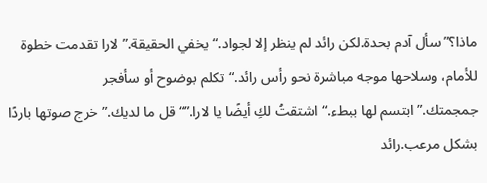ماذا؟”سأل آدم بحدة.لكن رائد لم ينظر إلا لجواد.“يخفي الحقيقة.”لارا تقدمت خطوة للأمام، وسلاحها موجه مباشرة نحو رأس رائد.“تكلم بوضوح أو سأفجر جمجمتك.”ابتسم لها ببطء.“اشتقتُ لكِ أيضًا يا لارا.”“قل ما لديك.”خرج صوتها باردًا بشكل مرعب.رائد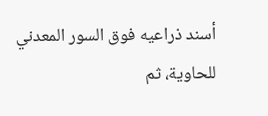أسند ذراعيه فوق السور المعدني للحاوية، ثم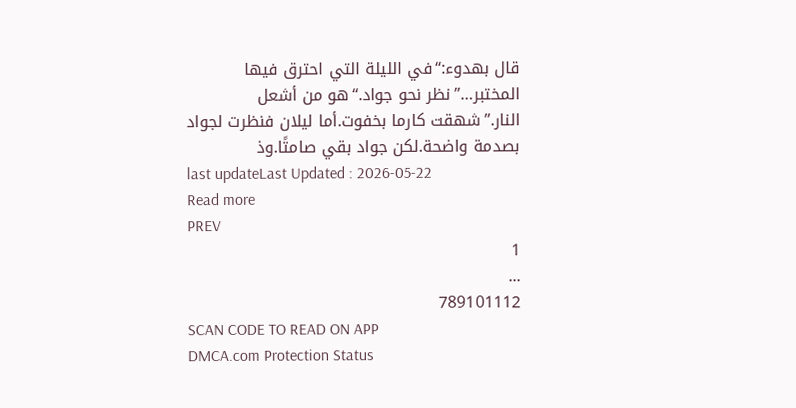قال بهدوء:“في الليلة التي احترق فيها المختبر…”نظر نحو جواد.“هو من أشعل النار.”شهقت كارما بخفوت.أما ليلان فنظرت لجواد بصدمة واضحة.لكن جواد بقي صامتًا.وذ
last updateLast Updated : 2026-05-22
Read more
PREV
1
...
789101112
SCAN CODE TO READ ON APP
DMCA.com Protection Status